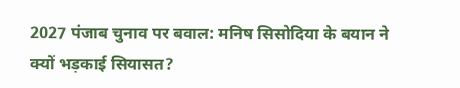2027 पंजाब चुनाव पर बवाल: मनिष सिसोदिया के बयान ने क्यों भड़काई सियासत?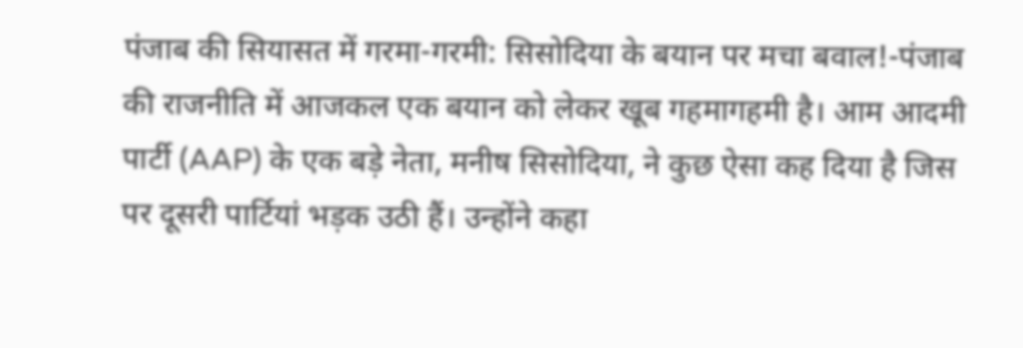पंजाब की सियासत में गरमा-गरमी: सिसोदिया के बयान पर मचा बवाल!-पंजाब की राजनीति में आजकल एक बयान को लेकर खूब गहमागहमी है। आम आदमी पार्टी (AAP) के एक बड़े नेता, मनीष सिसोदिया, ने कुछ ऐसा कह दिया है जिस पर दूसरी पार्टियां भड़क उठी हैं। उन्होंने कहा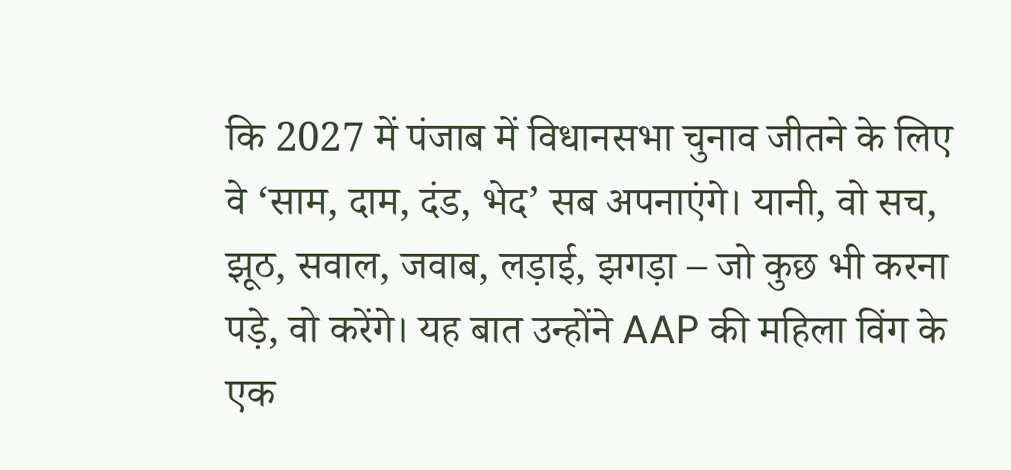कि 2027 में पंजाब में विधानसभा चुनाव जीतने के लिए वे ‘साम, दाम, दंड, भेद’ सब अपनाएंगे। यानी, वो सच, झूठ, सवाल, जवाब, लड़ाई, झगड़ा – जो कुछ भी करना पड़े, वो करेंगे। यह बात उन्होंने AAP की महिला विंग के एक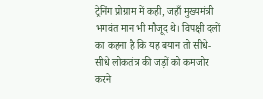ट्रेनिंग प्रोग्राम में कही, जहाँ मुख्यमंत्री भगवंत मान भी मौजूद थे। विपक्षी दलों का कहना है कि यह बयान तो सीधे-सीधे लोकतंत्र की जड़ों को कमजोर करने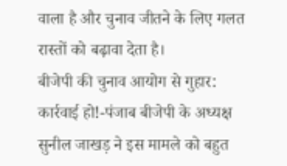वाला है और चुनाव जीतने के लिए गलत रास्तों को बढ़ावा देता है।
बीजेपी की चुनाव आयोग से गुहार: कार्रवाई हो!-पंजाब बीजेपी के अध्यक्ष सुनील जाखड़ ने इस मामले को बहुत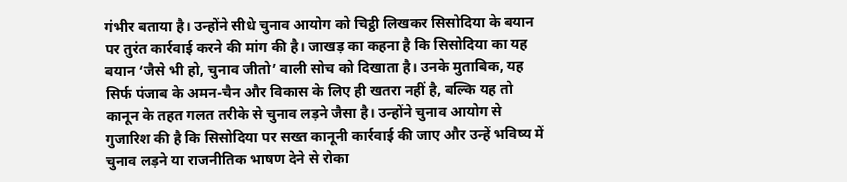गंभीर बताया है। उन्होंने सीधे चुनाव आयोग को चिट्ठी लिखकर सिसोदिया के बयान पर तुरंत कार्रवाई करने की मांग की है। जाखड़ का कहना है कि सिसोदिया का यह बयान ‘जैसे भी हो, चुनाव जीतो’ वाली सोच को दिखाता है। उनके मुताबिक, यह सिर्फ पंजाब के अमन-चैन और विकास के लिए ही खतरा नहीं है, बल्कि यह तो कानून के तहत गलत तरीके से चुनाव लड़ने जैसा है। उन्होंने चुनाव आयोग से गुजारिश की है कि सिसोदिया पर सख्त कानूनी कार्रवाई की जाए और उन्हें भविष्य में चुनाव लड़ने या राजनीतिक भाषण देने से रोका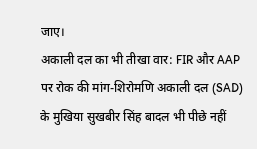जाए।
अकाली दल का भी तीखा वार: FIR और AAP पर रोक की मांग-शिरोमणि अकाली दल (SAD) के मुखिया सुखबीर सिंह बादल भी पीछे नहीं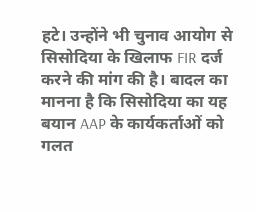हटे। उन्होंने भी चुनाव आयोग से सिसोदिया के खिलाफ FIR दर्ज करने की मांग की है। बादल का मानना है कि सिसोदिया का यह बयान AAP के कार्यकर्ताओं को गलत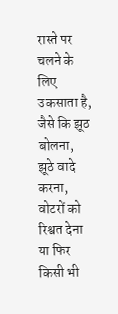रास्ते पर चलने के लिए उकसाता है, जैसे कि झूठ बोलना, झूठे वादे करना, वोटरों को रिश्वत देना या फिर किसी भी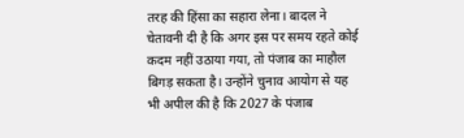तरह की हिंसा का सहारा लेना। बादल ने चेतावनी दी है कि अगर इस पर समय रहते कोई कदम नहीं उठाया गया, तो पंजाब का माहौल बिगड़ सकता है। उन्होंने चुनाव आयोग से यह भी अपील की है कि 2027 के पंजाब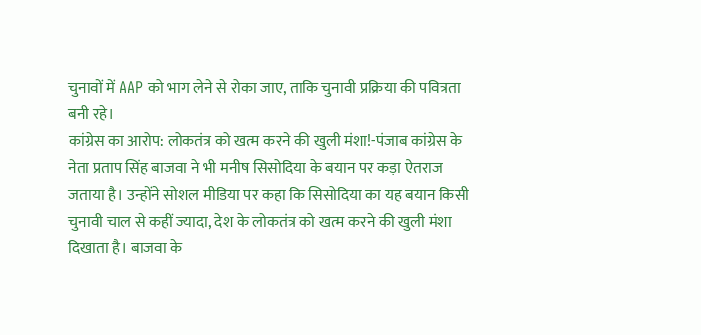चुनावों में AAP को भाग लेने से रोका जाए, ताकि चुनावी प्रक्रिया की पवित्रता बनी रहे।
कांग्रेस का आरोप: लोकतंत्र को खत्म करने की खुली मंशा!-पंजाब कांग्रेस के नेता प्रताप सिंह बाजवा ने भी मनीष सिसोदिया के बयान पर कड़ा ऐतराज जताया है। उन्होंने सोशल मीडिया पर कहा कि सिसोदिया का यह बयान किसी चुनावी चाल से कहीं ज्यादा, देश के लोकतंत्र को खत्म करने की खुली मंशा दिखाता है। बाजवा के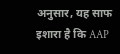अनुसार, यह साफ इशारा है कि AAP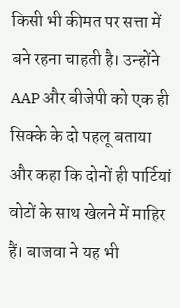किसी भी कीमत पर सत्ता में बने रहना चाहती है। उन्होंने AAP और बीजेपी को एक ही सिक्के के दो पहलू बताया और कहा कि दोनों ही पार्टियां वोटों के साथ खेलने में माहिर हैं। बाजवा ने यह भी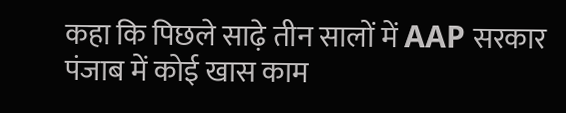कहा कि पिछले साढ़े तीन सालों में AAP सरकार पंजाब में कोई खास काम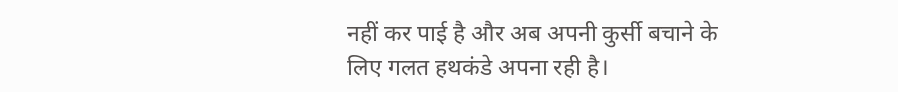नहीं कर पाई है और अब अपनी कुर्सी बचाने के लिए गलत हथकंडे अपना रही है।